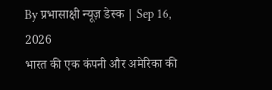By प्रभासाक्षी न्यूज़ डेस्क | Sep 16, 2026
भारत की एक कंपनी और अमेरिका की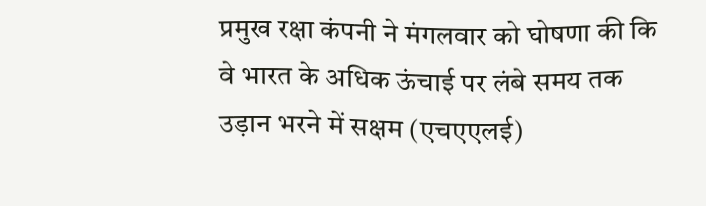प्रमुख रक्षा कंपनी ने मंगलवार को घोषणा की कि वे भारत के अधिक ऊंचाई पर लंबे समय तक उड़ान भरने में सक्षम (एचएएलई)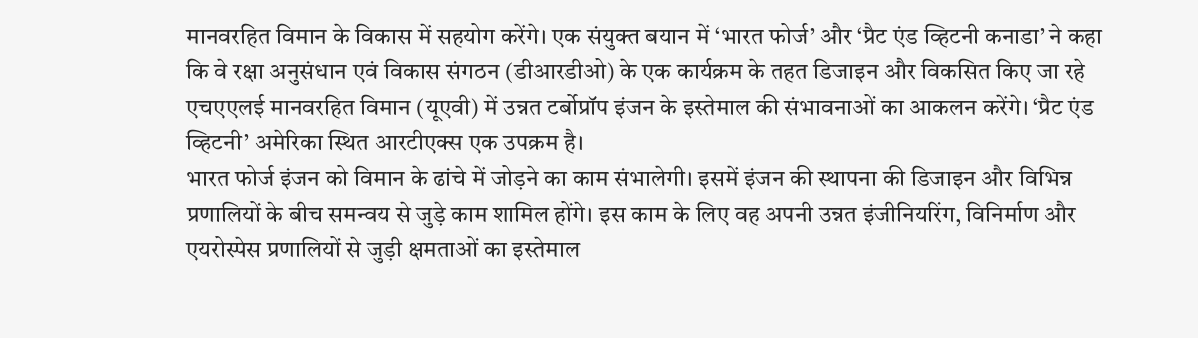मानवरहित विमान के विकास में सहयोग करेंगे। एक संयुक्त बयान में ‘भारत फोर्ज’ और ‘प्रैट एंड व्हिटनी कनाडा’ ने कहा कि वे रक्षा अनुसंधान एवं विकास संगठन (डीआरडीओ) के एक कार्यक्रम के तहत डिजाइन और विकसित किए जा रहे एचएएलई मानवरहित विमान (यूएवी) में उन्नत टर्बोप्रॉप इंजन के इस्तेमाल की संभावनाओं का आकलन करेंगे। ‘प्रैट एंड व्हिटनी’ अमेरिका स्थित आरटीएक्स एक उपक्रम है।
भारत फोर्ज इंजन को विमान के ढांचे में जोड़ने का काम संभालेगी। इसमें इंजन की स्थापना की डिजाइन और विभिन्न प्रणालियों के बीच समन्वय से जुड़े काम शामिल होंगे। इस काम के लिए वह अपनी उन्नत इंजीनियरिंग, विनिर्माण और एयरोस्पेस प्रणालियों से जुड़ी क्षमताओं का इस्तेमाल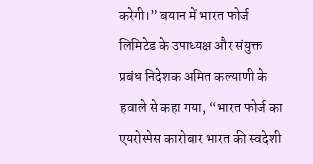करेगी।” बयान में भारत फोर्ज लिमिटेड के उपाध्यक्ष और संयुक्त प्रबंध निदेशक अमित कल्याणी के हवाले से कहा गया, “भारत फोर्ज का एयरोस्पेस कारोबार भारत की स्वदेशी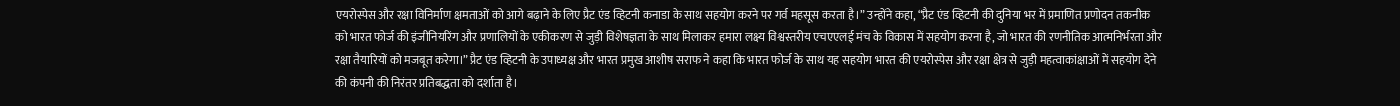एयरोस्पेस और रक्षा विनिर्माण क्षमताओं को आगे बढ़ाने के लिए प्रैट एंड व्हिटनी कनाडा के साथ सहयोग करने पर गर्व महसूस करता है।” उन्होंने कहा, “प्रैट एंड व्हिटनी की दुनिया भर में प्रमाणित प्रणोदन तकनीक को भारत फोर्ज की इंजीनियरिंग और प्रणालियों के एकीकरण से जुड़ी विशेषज्ञता के साथ मिलाकर हमारा लक्ष्य विश्वस्तरीय एचएएलई मंच के विकास में सहयोग करना है, जो भारत की रणनीतिक आत्मनिर्भरता और रक्षा तैयारियों को मजबूत करेगा।” प्रैट एंड व्हिटनी के उपाध्यक्ष और भारत प्रमुख आशीष सराफ ने कहा कि भारत फोर्ज के साथ यह सहयोग भारत की एयरोस्पेस और रक्षा क्षेत्र से जुड़ी महत्वाकांक्षाओं में सहयोग देने की कंपनी की निरंतर प्रतिबद्धता को दर्शाता है।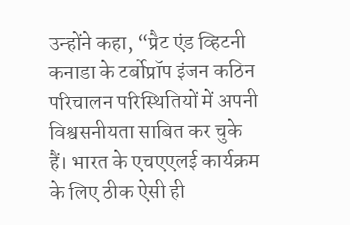उन्होंने कहा, “प्रैट एंड व्हिटनी कनाडा के टर्बोप्रॉप इंजन कठिन परिचालन परिस्थितियों में अपनी विश्वसनीयता साबित कर चुके हैं। भारत के एचएएलई कार्यक्रम के लिए ठीक ऐसी ही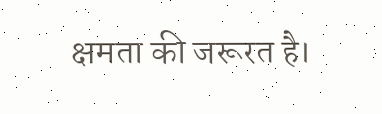क्षमता की जरूरत है।